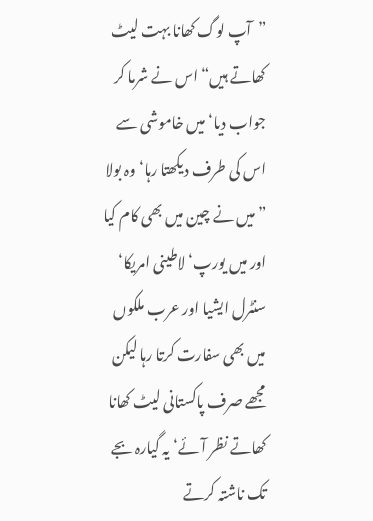”آپ لوگ کھانا بہت لیٹ کھاتے ہیں“ اس نے شرما کر جواب دیا‘ میں خاموشی سے اس کی طرف دیکھتا رہا‘ وہ بولا ”میں نے چین میں بھی کام کیا اور میں یورپ‘ لاطینی امریکا‘ سنٹرل ایشیا اور عرب ملکوں میں بھی سفارت کرتا رہا لیکن مجھے صرف پاکستانی لیٹ کھانا کھاتے نظر آئے‘ یہ گیارہ بجے تک ناشتہ کرتے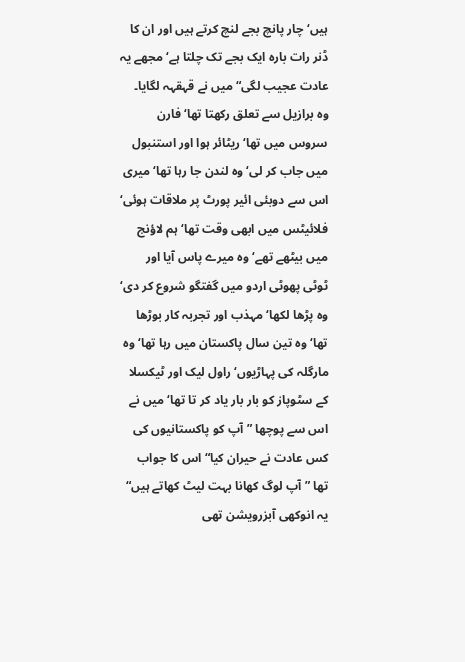ہیں‘ چار پانچ بجے لنچ کرتے ہیں اور ان کا ڈنر رات بارہ ایک بجے تک چلتا ہے‘ مجھے یہ عادت عجیب لگی“ میں نے قہقہہ لگایا۔
وہ برازیل سے تعلق رکھتا تھا‘ فارن سروس میں تھا‘ ریٹائر ہوا اور استنبول میں جاب کر لی‘ وہ لندن جا رہا تھا‘ میری اس سے دوبئی ائیر پورٹ پر ملاقات ہوئی‘ فلائیٹس میں ابھی وقت تھا‘ ہم لاؤنج میں بیٹھے تھے‘ وہ میرے پاس آیا اور ٹوٹی پھوٹی اردو میں گفتگو شروع کر دی‘ وہ پڑھا لکھا‘ مہذب اور تجربہ کار بوڑھا تھا‘ وہ تین سال پاکستان میں رہا تھا‘ وہ مارگلہ کی پہاڑیوں‘ راول لیک اور ٹیکسلا کے سٹوپاز کو بار بار یاد کر تا تھا‘ میں نے اس سے پوچھا ”آپ کو پاکستانیوں کی کس عادت نے حیران کیا“ اس کا جواب تھا ”آپ لوگ کھانا بہت لیٹ کھاتے ہیں“ یہ انوکھی آبزرویشن تھی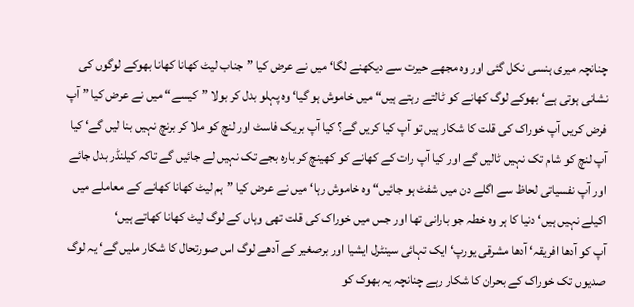چنانچہ میری ہنسی نکل گئی اور وہ مجھے حیرت سے دیکھنے لگا‘ میں نے عرض کیا ”جناب لیٹ کھانا کھانا بھوکے لوگوں کی نشانی ہوتی ہے‘ بھوکے لوگ کھانے کو ٹالتے رہتے ہیں“ میں خاموش ہو گیا‘ وہ پہلو بدل کر بولا ”کیسے“ میں نے عرض کیا ” آپ فرض کریں آپ خوراک کی قلت کا شکار ہیں تو آپ کیا کریں گے؟ کیا آپ بریک فاسٹ اور لنچ کو ملا کر برنچ نہیں بنا لیں گے‘ کیا آپ لنچ کو شام تک نہیں ٹالیں گے اور کیا آپ رات کے کھانے کو کھینچ کر بارہ بجے تک نہیں لے جائیں گے تاکہ کیلنڈر بدل جائے اور آپ نفسیاتی لحاظ سے اگلے دن میں شفٹ ہو جائیں“ وہ خاموش رہا‘ میں نے عرض کیا ”ہم لیٹ کھانا کھانے کے معاملے میں اکیلے نہیں ہیں‘ دنیا کا ہر وہ خطہ جو بارانی تھا اور جس میں خوراک کی قلت تھی وہاں کے لوگ لیٹ کھانا کھاتے ہیں‘
آپ کو آدھا افریقہ‘ آدھا مشرقی یورپ‘ ایک تہائی سینٹرل ایشیا اور برصغیر کے آدھے لوگ اس صورتحال کا شکار ملیں گے‘ یہ لوگ صدیوں تک خوراک کے بحران کا شکار رہے چنانچہ یہ بھوک کو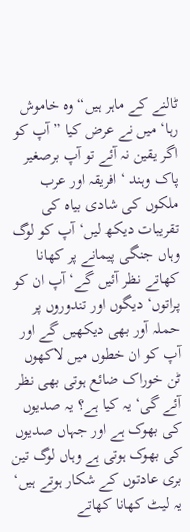ٹالنے کے ماہر ہیں“ وہ خاموش رہا‘ میں نے عرض کیا ”آپ کو اگر یقین نہ آئے تو آپ برصغیر پاک وہند ‘ افریقہ اور عرب ملکوں کی شادی بیاہ کی تقریبات دیکھ لیں‘ آپ کو لوگ وہاں جنگی پیمانے پر کھانا کھاتے نظر آئیں گے‘ آپ ان کو پراتوں‘ دیگوں اور تندوروں پر حملہ آور بھی دیکھیں گے اور آپ کو ان خطوں میں لاکھوں ٹن خوراک ضائع ہوتی بھی نظر آئے گی‘ یہ کیا ہے؟ یہ صدیوں کی بھوک ہے اور جہاں صدیوں کی بھوک ہوتی ہے وہاں لوگ تین بری عادتوں کے شکار ہوتے ہیں‘ یہ لیٹ کھانا کھاتے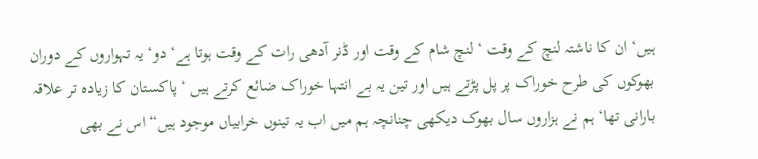ہیں‘ ان کا ناشتہ لنچ کے وقت ‘ لنچ شام کے وقت اور ڈنر آدھی رات کے وقت ہوتا ہے‘ دو‘ یہ تہواروں کے دوران بھوکوں کی طرح خوراک پر پل پڑتے ہیں اور تین یہ بے انتہا خوراک ضائع کرتے ہیں ‘ پاکستان کا زیادہ تر علاقہ بارانی تھا‘ ہم نے ہزاروں سال بھوک دیکھی چنانچہ ہم میں اب یہ تینوں خرابیاں موجود ہیں“ اس نے بھی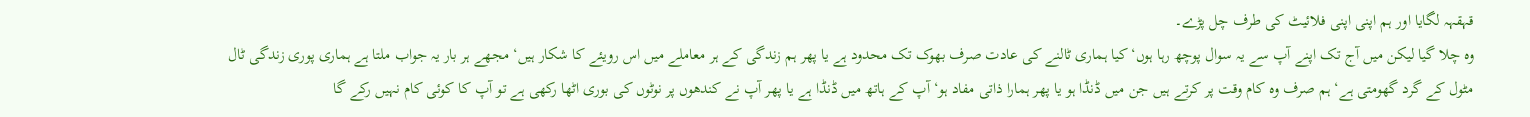قہقہہ لگایا اور ہم اپنی اپنی فلائیٹ کی طرف چل پڑے۔
وہ چلا گیا لیکن میں آج تک اپنے آپ سے یہ سوال پوچھ رہا ہوں‘ کیا ہماری ٹالنے کی عادت صرف بھوک تک محدود ہے یا پھر ہم زندگی کے ہر معاملے میں اس رویئے کا شکار ہیں‘ مجھے ہر بار یہ جواب ملتا ہے ہماری پوری زندگی ٹال مٹول کے گرد گھومتی ہے‘ ہم صرف وہ کام وقت پر کرتے ہیں جن میں ڈنڈا ہو یا پھر ہمارا ذاتی مفاد ہو‘ آپ کے ہاتھ میں ڈنڈا ہے یا پھر آپ نے کندھوں پر نوٹوں کی بوری اٹھا رکھی ہے تو آپ کا کوئی کام نہیں رکے گا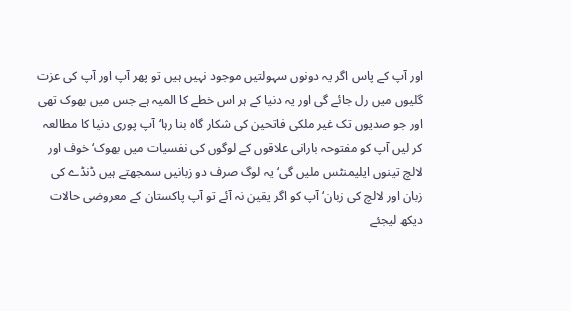اور آپ کے پاس اگر یہ دونوں سہولتیں موجود نہیں ہیں تو پھر آپ اور آپ کی عزت گلیوں میں رل جائے گی اور یہ دنیا کے ہر اس خطے کا المیہ ہے جس میں بھوک تھی اور جو صدیوں تک غیر ملکی فاتحین کی شکار گاہ بنا رہا‘آپ پوری دنیا کا مطالعہ کر لیں آپ کو مفتوحہ بارانی علاقوں کے لوگوں کی نفسیات میں بھوک‘ خوف اور لالچ تینوں ایلیمنٹس ملیں گی‘ یہ لوگ صرف دو زبانیں سمجھتے ہیں ڈنڈے کی زبان اور لالچ کی زبان‘ آپ کو اگر یقین نہ آئے تو آپ پاکستان کے معروضی حالات دیکھ لیجئے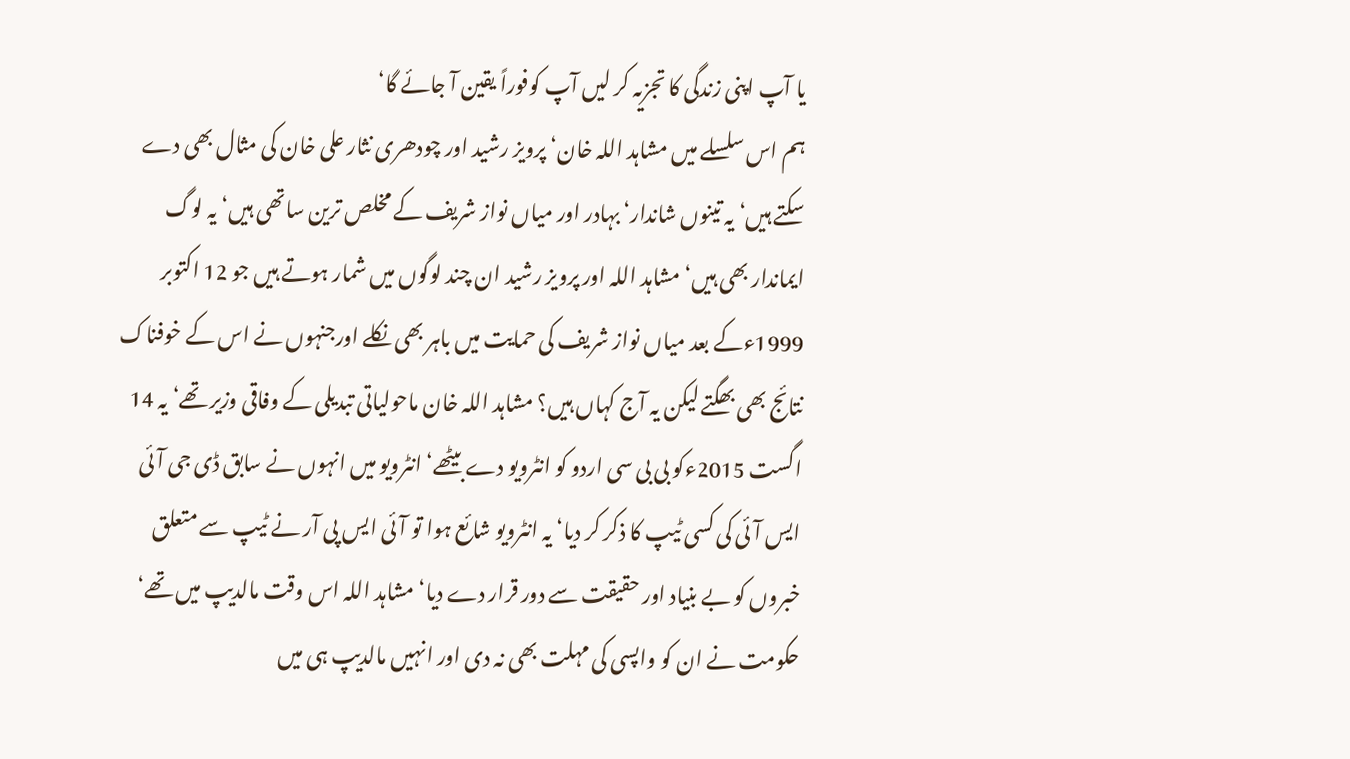یا آپ اپنی زندگی کا تجزیہ کر لیں آپ کوفوراً یقین آ جائے گا‘
ہم اس سلسلے میں مشاہد اللہ خان‘ پرویز رشید اور چودھری نثار علی خان کی مثال بھی دے سکتے ہیں‘ یہ تینوں شاندار‘ بہادر اور میاں نواز شریف کے مخلص ترین ساتھی ہیں‘ یہ لوگ ایماندار بھی ہیں‘ مشاہد اللہ اور پرویز رشید ان چند لوگوں میں شمار ہوتے ہیں جو 12 اکتوبر 1999ءکے بعد میاں نواز شریف کی حمایت میں باہر بھی نکلے اورجنہوں نے اس کے خوفناک نتائج بھی بھگتے لیکن یہ آج کہاں ہیں؟ مشاہد اللہ خان ماحولیاتی تبدیلی کے وفاقی وزیر تھے‘ یہ 14 اگست 2015ءکو بی بی سی اردو کو انٹرویو دے بیٹھے‘ انٹرویو میں انہوں نے سابق ڈی جی آئی ایس آئی کی کسی ٹیپ کا ذکر کر دیا‘ یہ انٹرویو شائع ہوا تو آئی ایس پی آر نے ٹیپ سے متعلق خبروں کو بے بنیاد اور حقیقت سے دور قرار دے دیا‘ مشاہد اللہ اس وقت مالدیپ میں تھے‘ حکومت نے ان کو واپسی کی مہلت بھی نہ دی اور انہیں مالدیپ ہی میں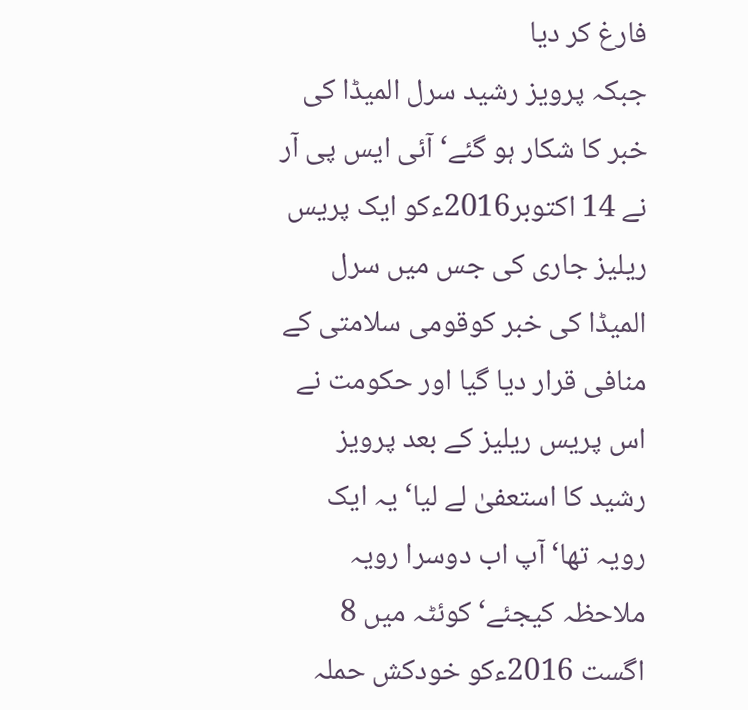فارغ کر دیا
جبکہ پرویز رشید سرل المیڈا کی خبر کا شکار ہو گئے‘ آئی ایس پی آر نے 14 اکتوبر2016ءکو ایک پریس ریلیز جاری کی جس میں سرل المیڈا کی خبر کوقومی سلامتی کے منافی قرار دیا گیا اور حکومت نے اس پریس ریلیز کے بعد پرویز رشید کا استعفیٰ لے لیا‘ یہ ایک رویہ تھا‘ آپ اب دوسرا رویہ ملاحظہ کیجئے‘ کوئٹہ میں 8 اگست 2016ءکو خودکش حملہ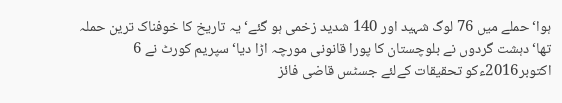ہوا‘ حملے میں 76 لوگ شہید اور 140 شدید زخمی ہو گئے‘ یہ تاریخ کا خوفناک ترین حملہ تھا‘ دہشت گردوں نے بلوچستان کا پورا قانونی مورچہ اڑا دیا‘ سپریم کورٹ نے 6 اکتوبر2016ءکو تحقیقات کےلئے جسٹس قاضی فائز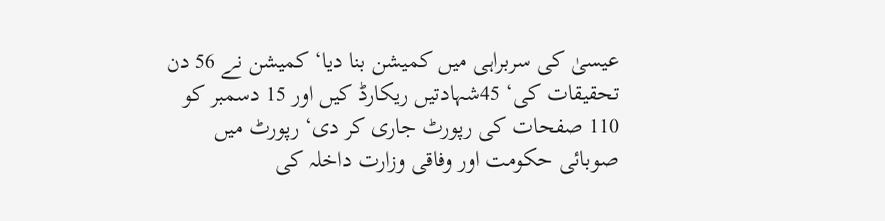عیسیٰ کی سربراہی میں کمیشن بنا دیا‘ کمیشن نے 56 دن تحقیقات کی‘ 45شہادتیں ریکارڈ کیں اور 15 دسمبر کو 110 صفحات کی رپورٹ جاری کر دی‘ رپورٹ میں صوبائی حکومت اور وفاقی وزارت داخلہ کی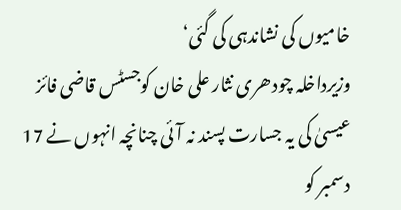خامیوں کی نشاندہی کی گئی‘
وزیرداخلہ چودھری نثار علی خان کوجسٹس قاضی فائز عیسیٰ کی یہ جسارت پسند نہ آئی چنانچہ انہوں نے 17 دسمبر کو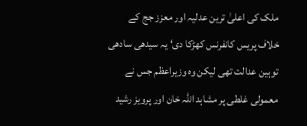ملک کی اعلیٰ ترین عدلیہ اور معزز جج کے خلاف پریس کانفرنس کھڑکا دی‘ یہ سیدھی سادھی توہین عدالت تھی لیکن وہ وزیراعظم جس نے معمولی غلطی پر مشاہد اللہ خان اور پرویز رشید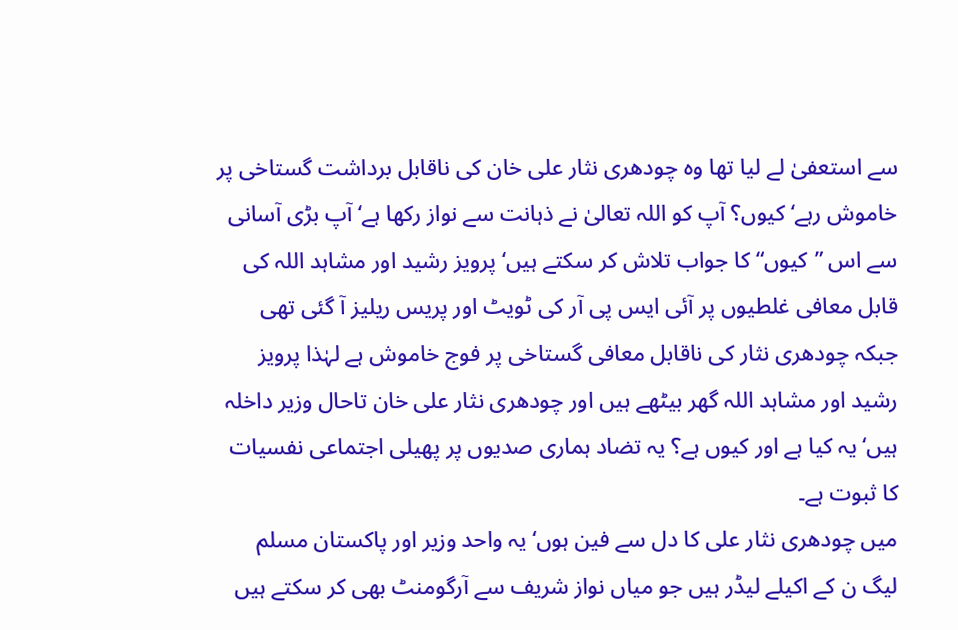سے استعفیٰ لے لیا تھا وہ چودھری نثار علی خان کی ناقابل برداشت گستاخی پر خاموش رہے‘ کیوں؟ آپ کو اللہ تعالیٰ نے ذہانت سے نواز رکھا ہے‘ آپ بڑی آسانی سے اس ”کیوں“ کا جواب تلاش کر سکتے ہیں‘ پرویز رشید اور مشاہد اللہ کی قابل معافی غلطیوں پر آئی ایس پی آر کی ٹویٹ اور پریس ریلیز آ گئی تھی جبکہ چودھری نثار کی ناقابل معافی گستاخی پر فوج خاموش ہے لہٰذا پرویز رشید اور مشاہد اللہ گھر بیٹھے ہیں اور چودھری نثار علی خان تاحال وزیر داخلہ ہیں‘ یہ کیا ہے اور کیوں ہے؟ یہ تضاد ہماری صدیوں پر پھیلی اجتماعی نفسیات کا ثبوت ہے۔
میں چودھری نثار علی کا دل سے فین ہوں‘ یہ واحد وزیر اور پاکستان مسلم لیگ ن کے اکیلے لیڈر ہیں جو میاں نواز شریف سے آرگومنٹ بھی کر سکتے ہیں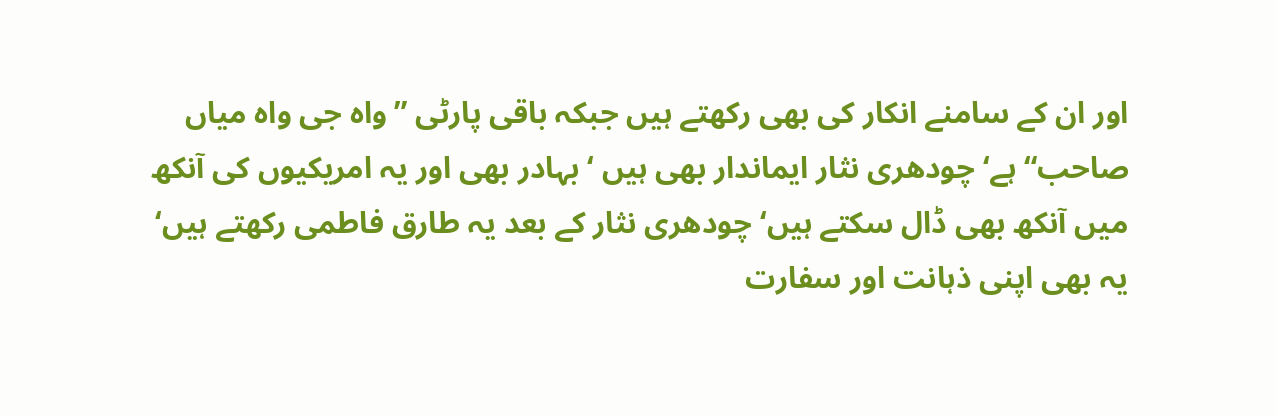اور ان کے سامنے انکار کی بھی رکھتے ہیں جبکہ باقی پارٹی ”واہ جی واہ میاں صاحب“ ہے‘ چودھری نثار ایماندار بھی ہیں ‘بہادر بھی اور یہ امریکیوں کی آنکھ میں آنکھ بھی ڈال سکتے ہیں‘ چودھری نثار کے بعد یہ طارق فاطمی رکھتے ہیں‘ یہ بھی اپنی ذہانت اور سفارت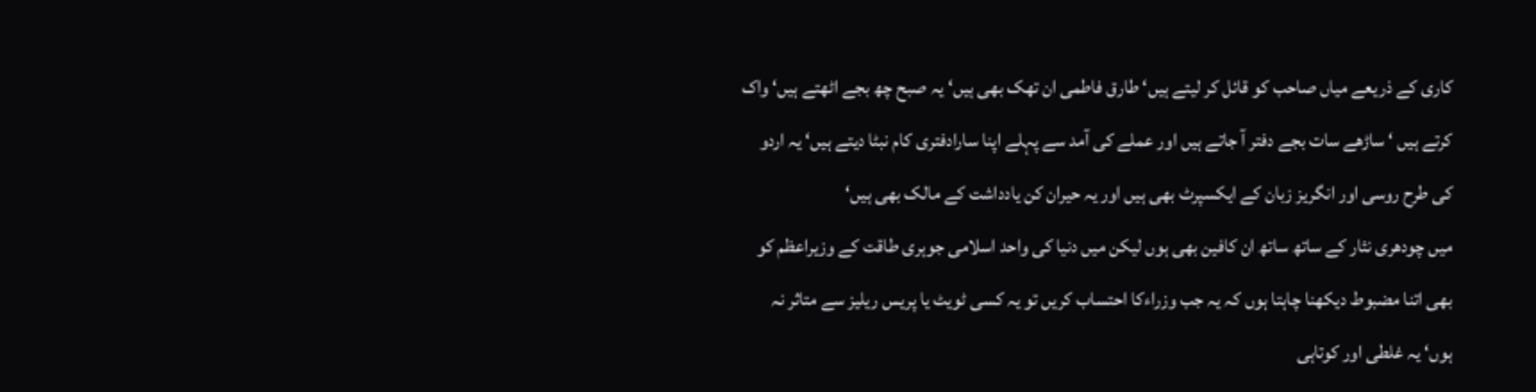کاری کے ذریعے میاں صاحب کو قائل کر لیتے ہیں‘ طارق فاطمی ان تھک بھی ہیں‘ یہ صبح چھ بجے اٹھتے ہیں‘ واک کرتے ہیں ‘ ساڑھے سات بجے دفتر آ جاتے ہیں اور عملے کی آمد سے پہلے اپنا سارادفتری کام نبٹا دیتے ہیں‘ یہ اردو کی طرح روسی اور انگریز زبان کے ایکسپرٹ بھی ہیں اور یہ حیران کن یادداشت کے مالک بھی ہیں‘
میں چودھری نثار کے ساتھ ساتھ ان کافین بھی ہوں لیکن میں دنیا کی واحد اسلامی جوہری طاقت کے وزیراعظم کو بھی اتنا مضبوط دیکھنا چاہتا ہوں کہ یہ جب وزراءکا احتساب کریں تو یہ کسی ٹویٹ یا پریس ریلیز سے متاثر نہ ہوں‘ یہ غلطی اور کوتاہی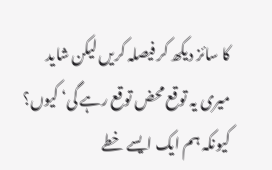کا سائز دیکھ کر فیصلہ کریں لیکن شاید میری یہ توقع محض توقع رہے گی‘ کیوں؟ کیونکہ ہم ایک ایسے خطے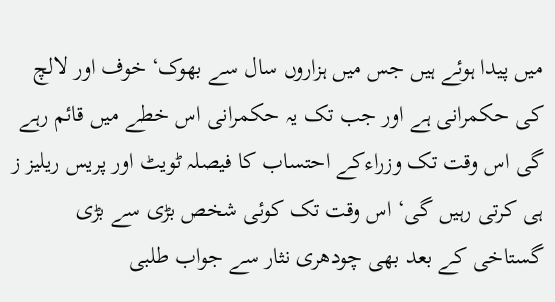میں پیدا ہوئے ہیں جس میں ہزاروں سال سے بھوک‘ خوف اور لالچ کی حکمرانی ہے اور جب تک یہ حکمرانی اس خطے میں قائم رہے گی اس وقت تک وزراءکے احتساب کا فیصلہ ٹویٹ اور پریس ریلیز ز ہی کرتی رہیں گی‘ اس وقت تک کوئی شخص بڑی سے بڑی گستاخی کے بعد بھی چودھری نثار سے جواب طلبی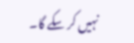نہیں کر سکے گا۔